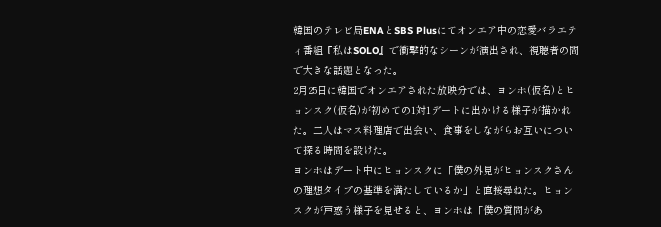韓国のテレビ局ENAとSBS Plusにてオンエア中の恋愛バラエティ番組『私はSOLO』で衝撃的なシーンが演出され、視聴者の間で大きな話題となった。
2月25日に韓国でオンエアされた放映分では、ヨンホ(仮名)とヒョンスク(仮名)が初めての1対1デートに出かける様子が描かれた。二人はマス料理店で出会い、食事をしながらお互いについて探る時間を設けた。
ヨンホはデート中にヒョンスクに「僕の外見がヒョンスクさんの理想タイプの基準を満たしているか」と直接尋ねた。ヒョンスクが戸惑う様子を見せると、ヨンホは「僕の質問があ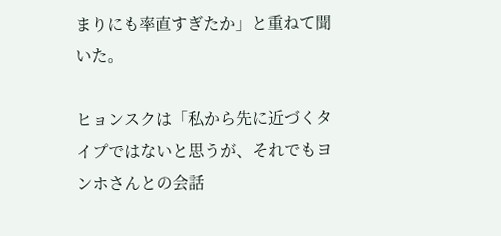まりにも率直すぎたか」と重ねて聞いた。

ヒョンスクは「私から先に近づくタイプではないと思うが、それでもヨンホさんとの会話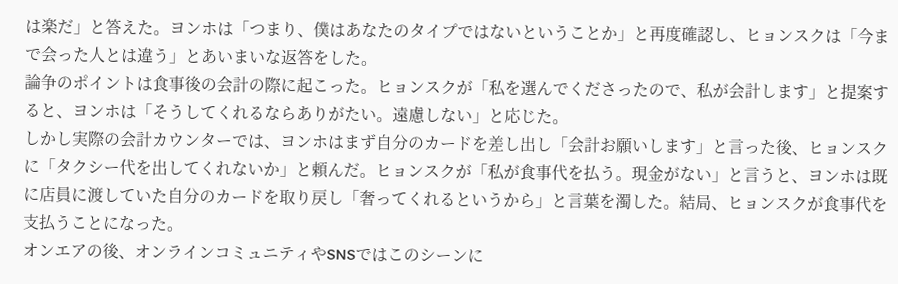は楽だ」と答えた。ヨンホは「つまり、僕はあなたのタイプではないということか」と再度確認し、ヒョンスクは「今まで会った人とは違う」とあいまいな返答をした。
論争のポイントは食事後の会計の際に起こった。ヒョンスクが「私を選んでくださったので、私が会計します」と提案すると、ヨンホは「そうしてくれるならありがたい。遠慮しない」と応じた。
しかし実際の会計カウンターでは、ヨンホはまず自分のカードを差し出し「会計お願いします」と言った後、ヒョンスクに「タクシー代を出してくれないか」と頼んだ。ヒョンスクが「私が食事代を払う。現金がない」と言うと、ヨンホは既に店員に渡していた自分のカードを取り戻し「奢ってくれるというから」と言葉を濁した。結局、ヒョンスクが食事代を支払うことになった。
オンエアの後、オンラインコミュニティやSNSではこのシーンに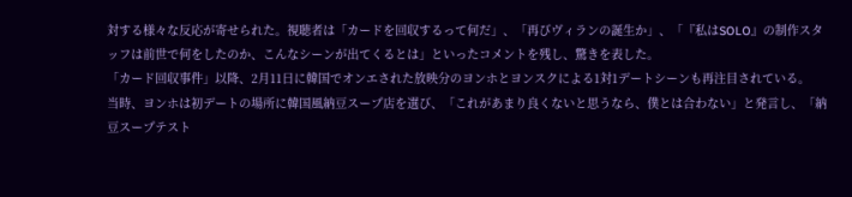対する様々な反応が寄せられた。視聴者は「カードを回収するって何だ」、「再びヴィランの誕生か」、「『私はSOLO』の制作スタッフは前世で何をしたのか、こんなシーンが出てくるとは」といったコメントを残し、驚きを表した。
「カード回収事件」以降、2月11日に韓国でオンエされた放映分のヨンホとヨンスクによる1対1デートシーンも再注目されている。
当時、ヨンホは初デートの場所に韓国風納豆スープ店を選び、「これがあまり良くないと思うなら、僕とは合わない」と発言し、「納豆スープテスト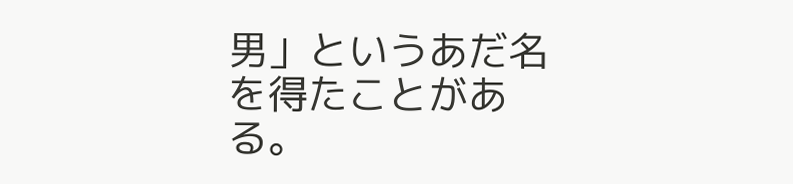男」というあだ名を得たことがある。